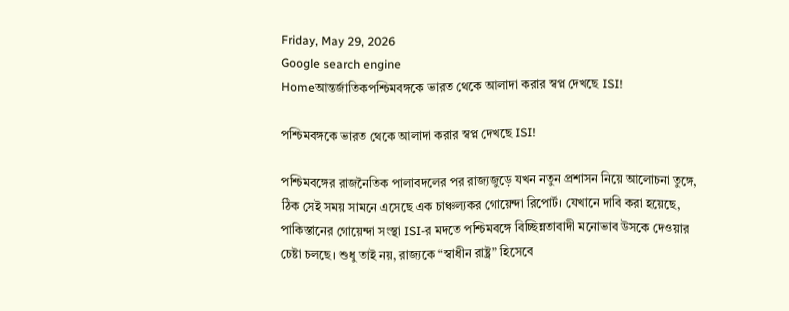Friday, May 29, 2026
Google search engine
Homeআন্তর্জাতিকপশ্চিমবঙ্গকে ভারত থেকে আলাদা করার স্বপ্ন দেখছে ISI!

পশ্চিমবঙ্গকে ভারত থেকে আলাদা করার স্বপ্ন দেখছে ISI!

পশ্চিমবঙ্গের রাজনৈতিক পালাবদলের পর রাজ্যজুড়ে যখন নতুন প্রশাসন নিয়ে আলোচনা তুঙ্গে, ঠিক সেই সময় সামনে এসেছে এক চাঞ্চল্যকর গোয়েন্দা রিপোর্ট। যেখানে দাবি করা হয়েছে, পাকিস্তানের গোয়েন্দা সংস্থা ISI-র মদতে পশ্চিমবঙ্গে বিচ্ছিন্নতাবাদী মনোভাব উসকে দেওয়ার চেষ্টা চলছে। শুধু তাই নয়, রাজ্যকে “স্বাধীন রাষ্ট্র” হিসেবে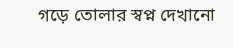গড়ে তোলার স্বপ্ন দেখানো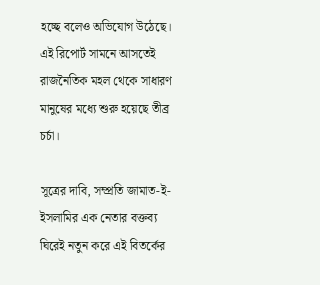হচ্ছে বলেও অভিযোগ উঠেছে। এই রিপোর্ট সামনে আসতেই রাজনৈতিক মহল থেকে সাধারণ মানুষের মধ্যে শুরু হয়েছে তীব্র চর্চা।

সূত্রের দাবি, সম্প্রতি জামাত-ই-ইসলামির এক নেতার বক্তব্য ঘিরেই নতুন করে এই বিতর্কের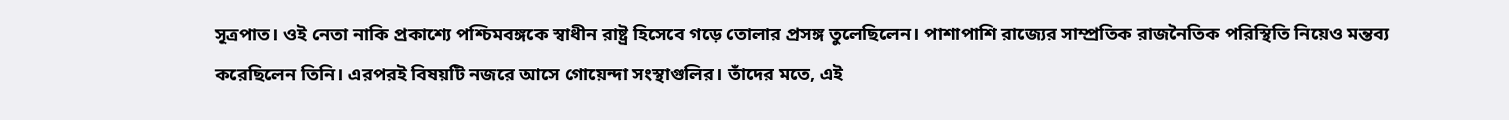সূত্রপাত। ওই নেতা নাকি প্রকাশ্যে পশ্চিমবঙ্গকে স্বাধীন রাষ্ট্র হিসেবে গড়ে তোলার প্রসঙ্গ তুলেছিলেন। পাশাপাশি রাজ্যের সাম্প্রতিক রাজনৈতিক পরিস্থিতি নিয়েও মন্তব্য করেছিলেন তিনি। এরপরই বিষয়টি নজরে আসে গোয়েন্দা সংস্থাগুলির। তাঁদের মতে, এই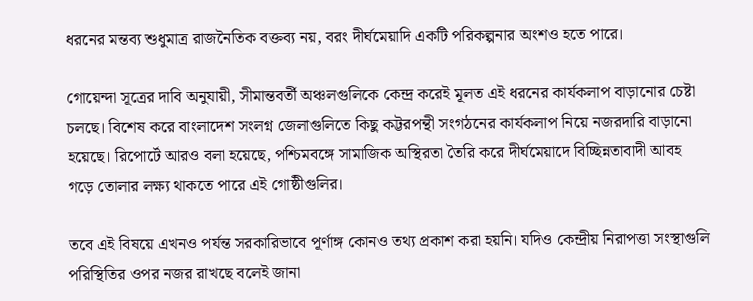ধরনের মন্তব্য শুধুমাত্র রাজনৈতিক বক্তব্য নয়, বরং দীর্ঘমেয়াদি একটি পরিকল্পনার অংশও হতে পারে।

গোয়েন্দা সূত্রের দাবি অনুযায়ী, সীমান্তবর্তী অঞ্চলগুলিকে কেন্দ্র করেই মূলত এই ধরনের কার্যকলাপ বাড়ানোর চেষ্টা চলছে। বিশেষ করে বাংলাদেশ সংলগ্ন জেলাগুলিতে কিছু কট্টরপন্থী সংগঠনের কার্যকলাপ নিয়ে নজরদারি বাড়ানো হয়েছে। রিপোর্টে আরও বলা হয়েছে, পশ্চিমবঙ্গে সামাজিক অস্থিরতা তৈরি করে দীর্ঘমেয়াদে বিচ্ছিন্নতাবাদী আবহ গড়ে তোলার লক্ষ্য থাকতে পারে এই গোষ্ঠীগুলির।

তবে এই বিষয়ে এখনও পর্যন্ত সরকারিভাবে পূর্ণাঙ্গ কোনও তথ্য প্রকাশ করা হয়নি। যদিও কেন্দ্রীয় নিরাপত্তা সংস্থাগুলি পরিস্থিতির ওপর নজর রাখছে বলেই জানা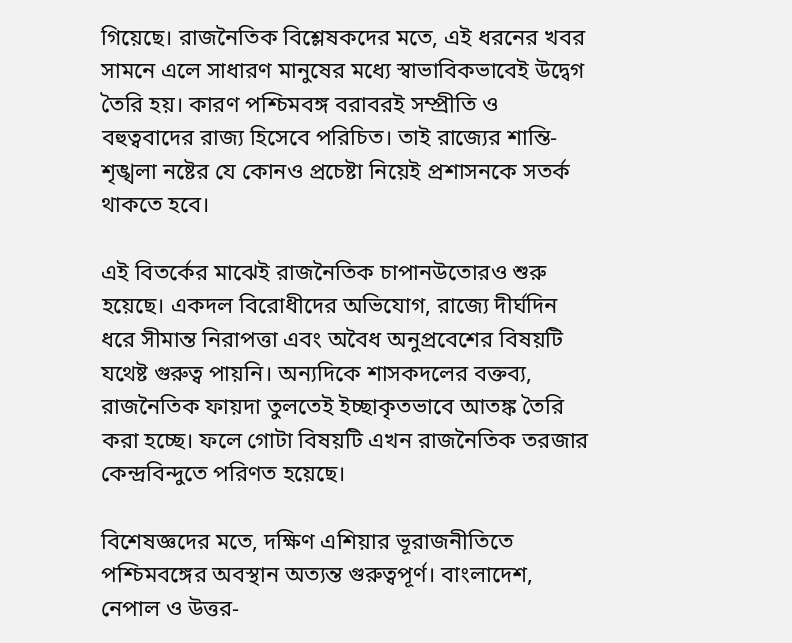গিয়েছে। রাজনৈতিক বিশ্লেষকদের মতে, এই ধরনের খবর সামনে এলে সাধারণ মানুষের মধ্যে স্বাভাবিকভাবেই উদ্বেগ তৈরি হয়। কারণ পশ্চিমবঙ্গ বরাবরই সম্প্রীতি ও বহুত্ববাদের রাজ্য হিসেবে পরিচিত। তাই রাজ্যের শান্তি-শৃঙ্খলা নষ্টের যে কোনও প্রচেষ্টা নিয়েই প্রশাসনকে সতর্ক থাকতে হবে।

এই বিতর্কের মাঝেই রাজনৈতিক চাপানউতোরও শুরু হয়েছে। একদল বিরোধীদের অভিযোগ, রাজ্যে দীর্ঘদিন ধরে সীমান্ত নিরাপত্তা এবং অবৈধ অনুপ্রবেশের বিষয়টি যথেষ্ট গুরুত্ব পায়নি। অন্যদিকে শাসকদলের বক্তব্য, রাজনৈতিক ফায়দা তুলতেই ইচ্ছাকৃতভাবে আতঙ্ক তৈরি করা হচ্ছে। ফলে গোটা বিষয়টি এখন রাজনৈতিক তরজার কেন্দ্রবিন্দুতে পরিণত হয়েছে।

বিশেষজ্ঞদের মতে, দক্ষিণ এশিয়ার ভূরাজনীতিতে পশ্চিমবঙ্গের অবস্থান অত্যন্ত গুরুত্বপূর্ণ। বাংলাদেশ, নেপাল ও উত্তর-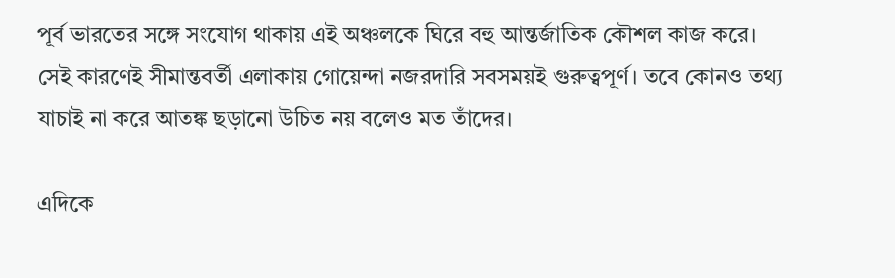পূর্ব ভারতের সঙ্গে সংযোগ থাকায় এই অঞ্চলকে ঘিরে বহু আন্তর্জাতিক কৌশল কাজ করে। সেই কারণেই সীমান্তবর্তী এলাকায় গোয়েন্দা নজরদারি সবসময়ই গুরুত্বপূর্ণ। তবে কোনও তথ্য যাচাই না করে আতঙ্ক ছড়ানো উচিত নয় বলেও মত তাঁদের।

এদিকে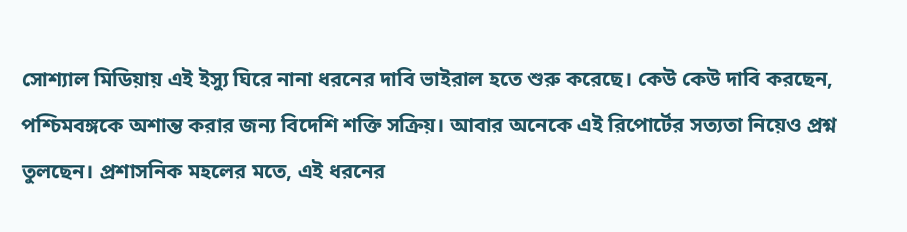সোশ্যাল মিডিয়ায় এই ইস্যু ঘিরে নানা ধরনের দাবি ভাইরাল হতে শুরু করেছে। কেউ কেউ দাবি করছেন, পশ্চিমবঙ্গকে অশান্ত করার জন্য বিদেশি শক্তি সক্রিয়। আবার অনেকে এই রিপোর্টের সত্যতা নিয়েও প্রশ্ন তুলছেন। প্রশাসনিক মহলের মতে, এই ধরনের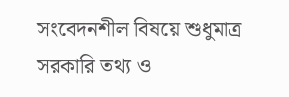সংবেদনশীল বিষয়ে শুধুমাত্র সরকারি তথ্য ও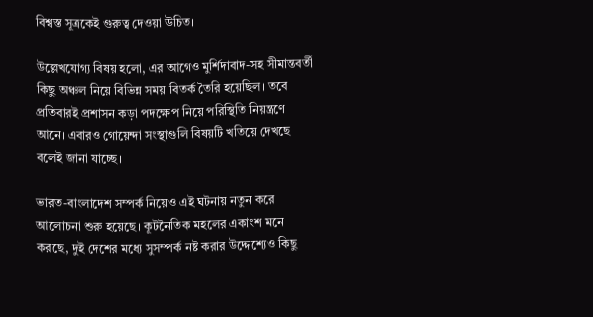বিশ্বস্ত সূত্রকেই গুরুত্ব দেওয়া উচিত।

উল্লেখযোগ্য বিষয় হলো, এর আগেও মুর্শিদাবাদ-সহ সীমান্তবর্তী কিছু অঞ্চল নিয়ে বিভিন্ন সময় বিতর্ক তৈরি হয়েছিল। তবে প্রতিবারই প্রশাসন কড়া পদক্ষেপ নিয়ে পরিস্থিতি নিয়ন্ত্রণে আনে। এবারও গোয়েন্দা সংস্থাগুলি বিষয়টি খতিয়ে দেখছে বলেই জানা যাচ্ছে।

ভারত-বাংলাদেশ সম্পর্ক নিয়েও এই ঘটনায় নতুন করে আলোচনা শুরু হয়েছে। কূটনৈতিক মহলের একাংশ মনে করছে, দুই দেশের মধ্যে সুসম্পর্ক নষ্ট করার উদ্দেশ্যেও কিছু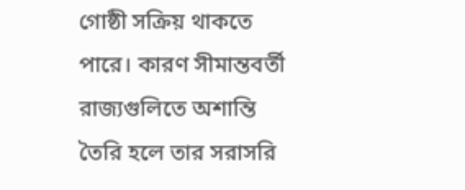গোষ্ঠী সক্রিয় থাকতে পারে। কারণ সীমান্তবর্তী রাজ্যগুলিতে অশান্তি তৈরি হলে তার সরাসরি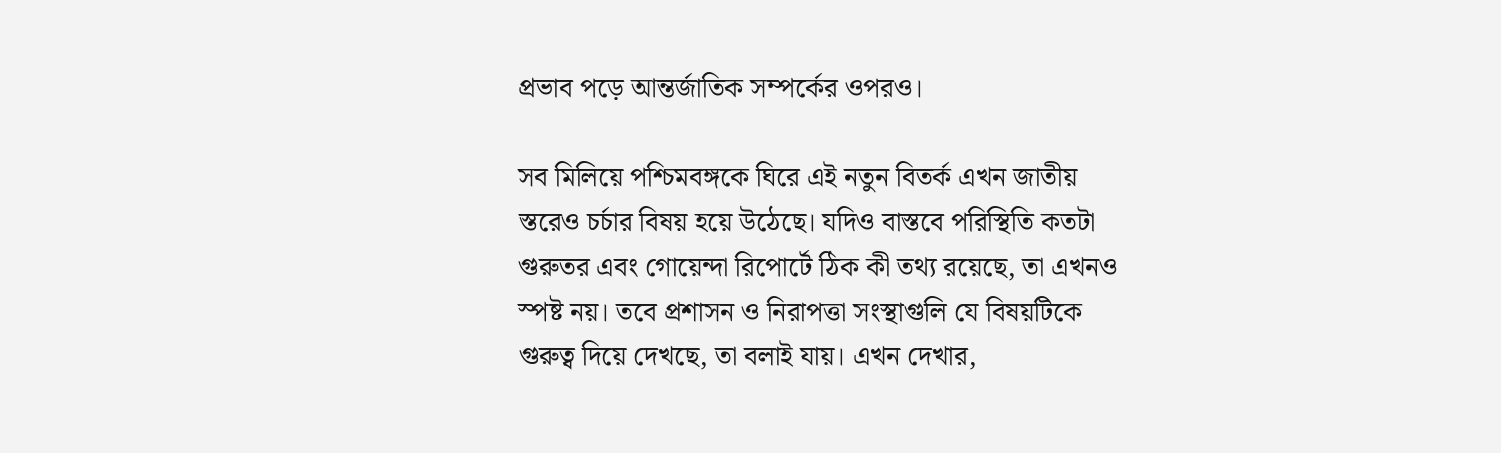প্রভাব পড়ে আন্তর্জাতিক সম্পর্কের ওপরও।

সব মিলিয়ে পশ্চিমবঙ্গকে ঘিরে এই নতুন বিতর্ক এখন জাতীয় স্তরেও চর্চার বিষয় হয়ে উঠেছে। যদিও বাস্তবে পরিস্থিতি কতটা গুরুতর এবং গোয়েন্দা রিপোর্টে ঠিক কী তথ্য রয়েছে, তা এখনও স্পষ্ট নয়। তবে প্রশাসন ও নিরাপত্তা সংস্থাগুলি যে বিষয়টিকে গুরুত্ব দিয়ে দেখছে, তা বলাই যায়। এখন দেখার,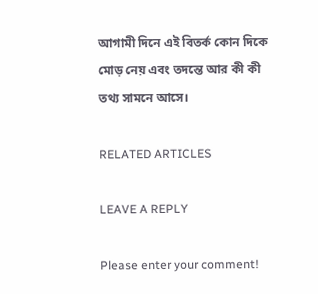আগামী দিনে এই বিতর্ক কোন দিকে মোড় নেয় এবং তদন্তে আর কী কী তথ্য সামনে আসে।

RELATED ARTICLES

LEAVE A REPLY

Please enter your comment!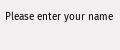Please enter your name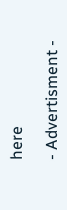here

- Advertisment -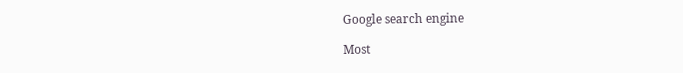Google search engine

Most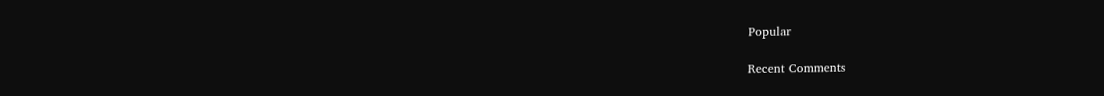Popular

Recent Comments